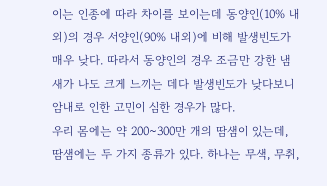이는 인종에 따라 차이를 보이는데 동양인(10% 내외)의 경우 서양인(90% 내외)에 비해 발생빈도가 매우 낮다. 따라서 동양인의 경우 조금만 강한 냄새가 나도 크게 느끼는 데다 발생빈도가 낮다보니 암내로 인한 고민이 심한 경우가 많다.
우리 몸에는 약 200~300만 개의 땀샘이 있는데, 땀샘에는 두 가지 종류가 있다. 하나는 무색, 무취,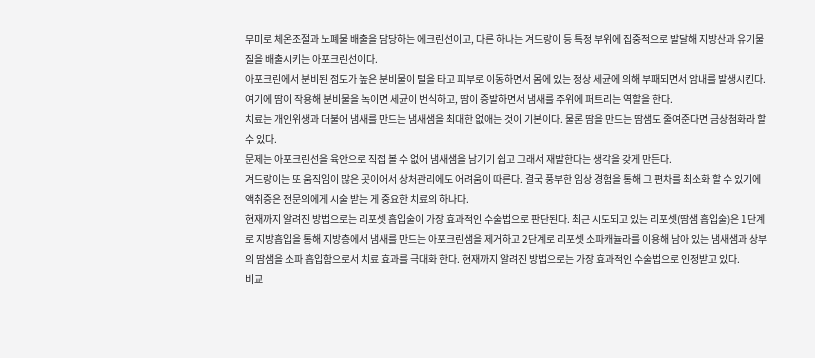무미로 체온조절과 노폐물 배출을 담당하는 에크린선이고, 다른 하나는 겨드랑이 등 특정 부위에 집중적으로 발달해 지방산과 유기물질을 배출시키는 아포크린선이다.
아포크린에서 분비된 점도가 높은 분비물이 털을 타고 피부로 이동하면서 몸에 있는 정상 세균에 의해 부패되면서 암내를 발생시킨다. 여기에 땀이 작용해 분비물을 녹이면 세균이 번식하고, 땀이 증발하면서 냄새를 주위에 퍼트리는 역할을 한다.
치료는 개인위생과 더불어 냄새를 만드는 냄새샘을 최대한 없애는 것이 기본이다. 물론 땀을 만드는 땀샘도 줄여준다면 금상첨화라 할 수 있다.
문제는 아포크린선을 육안으로 직접 볼 수 없어 냄새샘을 남기기 쉽고 그래서 재발한다는 생각을 갖게 만든다.
겨드랑이는 또 움직임이 많은 곳이어서 상처관리에도 어려움이 따른다. 결국 풍부한 임상 경험을 통해 그 편차를 최소화 할 수 있기에 액취증은 전문의에게 시술 받는 게 중요한 치료의 하나다.
현재까지 알려진 방법으로는 리포셋 흡입술이 가장 효과적인 수술법으로 판단된다. 최근 시도되고 있는 리포셋(땀샘 흡입술)은 1단계로 지방흡입을 통해 지방층에서 냄새를 만드는 아포크린샘을 제거하고 2단계로 리포셋 소파캐뉼라를 이용해 남아 있는 냄새샘과 상부의 땀샘을 소파 흡입함으로서 치료 효과를 극대화 한다. 현재까지 알려진 방법으로는 가장 효과적인 수술법으로 인정받고 있다.
비교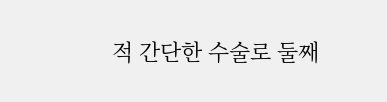적 간단한 수술로 둘째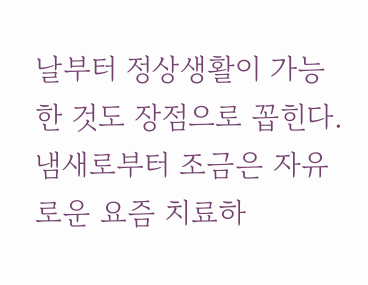날부터 정상생활이 가능한 것도 장점으로 꼽힌다. 냄새로부터 조금은 자유로운 요즘 치료하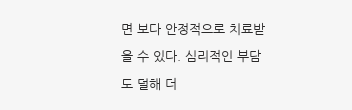면 보다 안정적으로 치료받을 수 있다. 심리적인 부담도 덜해 더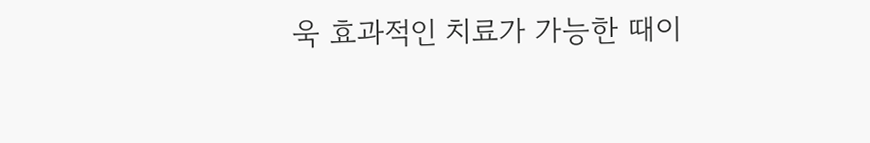욱 효과적인 치료가 가능한 때이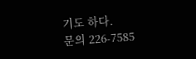기도 하다.
문의 226-7585